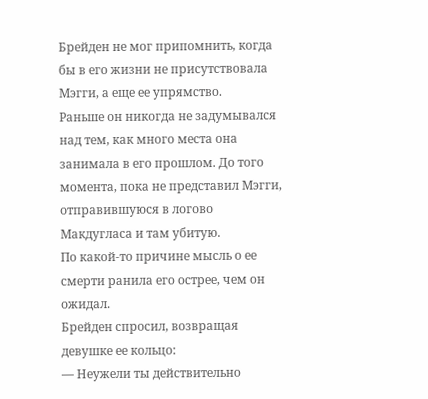Брейден не мог припомнить, когда бы в его жизни не присутствовала Мэгги, а еще ее упрямство.
Раньше он никогда не задумывался над тем, как много места она занимала в его прошлом. До того момента, пока не представил Мэгги, отправившуюся в логово Макдугласа и там убитую.
По какой-то причине мысль о ее смерти ранила его острее, чем он ожидал.
Брейден спросил, возвращая девушке ее кольцо:
— Неужели ты действительно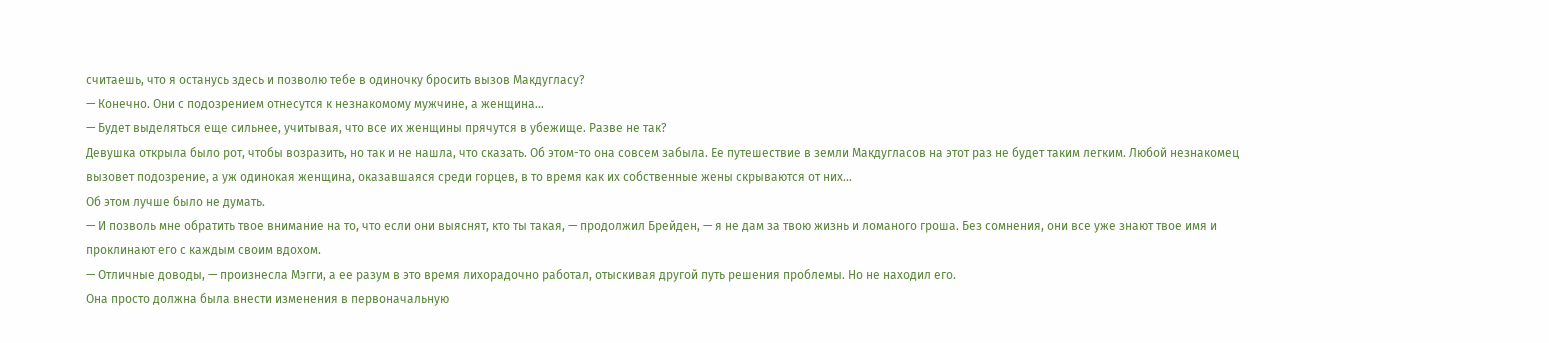считаешь, что я останусь здесь и позволю тебе в одиночку бросить вызов Макдугласу?
— Конечно. Они с подозрением отнесутся к незнакомому мужчине, а женщина…
— Будет выделяться еще сильнее, учитывая, что все их женщины прячутся в убежище. Разве не так?
Девушка открыла было рот, чтобы возразить, но так и не нашла, что сказать. Об этом-то она совсем забыла. Ее путешествие в земли Макдугласов на этот раз не будет таким легким. Любой незнакомец вызовет подозрение, а уж одинокая женщина, оказавшаяся среди горцев, в то время как их собственные жены скрываются от них…
Об этом лучше было не думать.
— И позволь мне обратить твое внимание на то, что если они выяснят, кто ты такая, — продолжил Брейден, — я не дам за твою жизнь и ломаного гроша. Без сомнения, они все уже знают твое имя и проклинают его с каждым своим вдохом.
— Отличные доводы, — произнесла Мэгги, а ее разум в это время лихорадочно работал, отыскивая другой путь решения проблемы. Но не находил его.
Она просто должна была внести изменения в первоначальную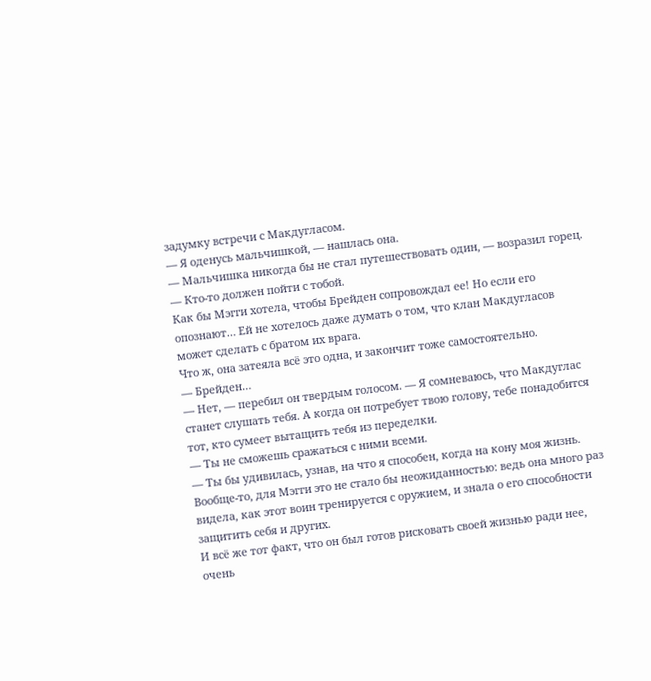задумку встречи с Макдугласом.
— Я оденусь мальчишкой, — нашлась она.
— Мальчишка никогда бы не стал путешествовать один, — возразил горец. — Кто-то должен пойти с тобой.
Как бы Мэгги хотела, чтобы Брейден сопровождал ее! Но если его опознают… Ей не хотелось даже думать о том, что клан Макдугласов может сделать с братом их врага.
Что ж, она затеяла всё это одна, и закончит тоже самостоятельно.
— Брейден…
— Нет, — перебил он твердым голосом. — Я сомневаюсь, что Макдуглас станет слушать тебя. А когда он потребует твою голову, тебе понадобится тот, кто сумеет вытащить тебя из переделки.
— Ты не сможешь сражаться с ними всеми.
— Ты бы удивилась, узнав, на что я способен, когда на кону моя жизнь.
Вообще-то, для Мэгги это не стало бы неожиданностью: ведь она много раз видела, как этот воин тренируется с оружием, и знала о его способности защитить себя и других.
И всё же тот факт, что он был готов рисковать своей жизнью ради нее, очень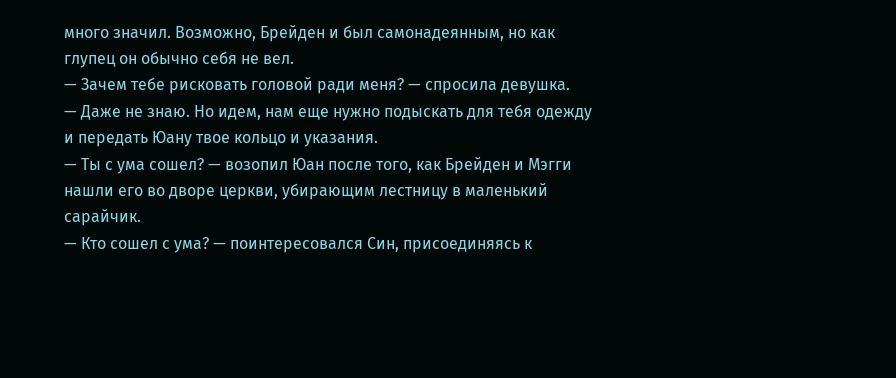много значил. Возможно, Брейден и был самонадеянным, но как глупец он обычно себя не вел.
— Зачем тебе рисковать головой ради меня? — спросила девушка.
— Даже не знаю. Но идем, нам еще нужно подыскать для тебя одежду и передать Юану твое кольцо и указания.
— Ты с ума сошел? — возопил Юан после того, как Брейден и Мэгги нашли его во дворе церкви, убирающим лестницу в маленький сарайчик.
— Кто сошел с ума? — поинтересовался Син, присоединяясь к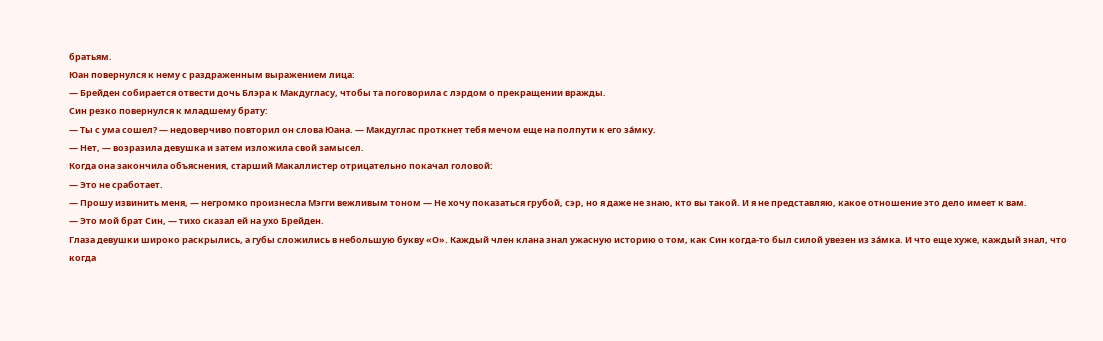братьям.
Юан повернулся к нему с раздраженным выражением лица:
— Брейден собирается отвести дочь Блэра к Макдугласу, чтобы та поговорила с лэрдом о прекращении вражды.
Син резко повернулся к младшему брату:
— Ты с ума сошел? — недоверчиво повторил он слова Юана. — Макдуглас проткнет тебя мечом еще на полпути к его за́мку.
— Нет, — возразила девушка и затем изложила свой замысел.
Когда она закончила объяснения, старший Макаллистер отрицательно покачал головой:
— Это не сработает.
— Прошу извинить меня, — негромко произнесла Мэгги вежливым тоном — Не хочу показаться грубой, сэр, но я даже не знаю, кто вы такой. И я не представляю, какое отношение это дело имеет к вам.
— Это мой брат Син, — тихо сказал ей на ухо Брейден.
Глаза девушки широко раскрылись, а губы сложились в небольшую букву «О». Каждый член клана знал ужасную историю о том, как Син когда-то был силой увезен из за́мка. И что еще хуже, каждый знал, что когда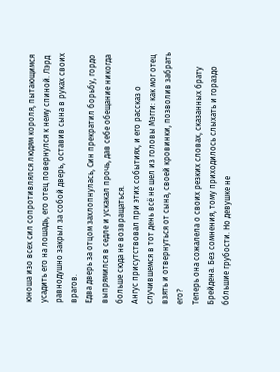юноша изо всех сил сопротивлялся людям короля, пытающимся усадить его на лошадь, его отец повернулся к нему спиной. Лэрд равнодушно закрыл за собой дверь, оставив сына в руках своих врагов.
Едва дверь за отцом захлопнулась, Син прекратил борьбу, гордо выпрямился в седле и ускакал прочь, дав себе обещание никогда больше сюда не возвращаться.
Ангус присутствовал при этих событиях, и его рассказ о случившемся в тот день всё не шел из головы Мэгги: как мог отец взять и отвернуться от сына, своей кровинки, позволив забрать его?
Теперь она сожалела о своих резких словах, сказанных брату Брейдена. Без сомнения, тому приходилось слыхать и гораздо бо́льшие грубости. Но девушке не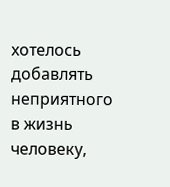хотелось добавлять неприятного в жизнь человеку,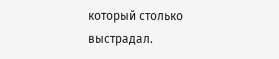который столько выстрадал.